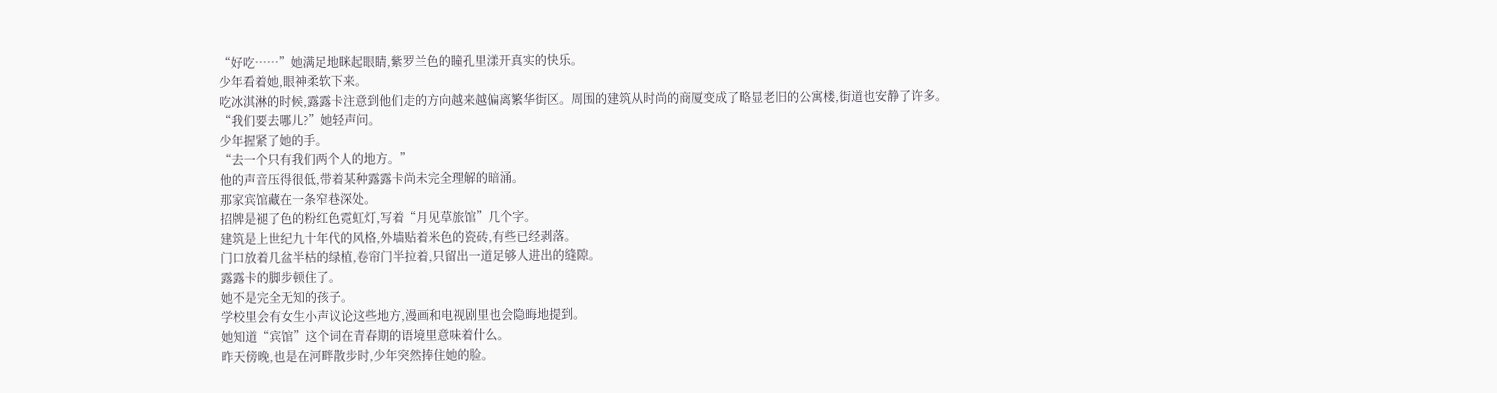“好吃……”她满足地眯起眼睛,紫罗兰色的瞳孔里漾开真实的快乐。
少年看着她,眼神柔软下来。
吃冰淇淋的时候,露露卡注意到他们走的方向越来越偏离繁华街区。周围的建筑从时尚的商厦变成了略显老旧的公寓楼,街道也安静了许多。
“我们要去哪儿?”她轻声问。
少年握紧了她的手。
“去一个只有我们两个人的地方。”
他的声音压得很低,带着某种露露卡尚未完全理解的暗涌。
那家宾馆藏在一条窄巷深处。
招牌是褪了色的粉红色霓虹灯,写着“月见草旅馆”几个字。
建筑是上世纪九十年代的风格,外墙贴着米色的瓷砖,有些已经剥落。
门口放着几盆半枯的绿植,卷帘门半拉着,只留出一道足够人进出的缝隙。
露露卡的脚步顿住了。
她不是完全无知的孩子。
学校里会有女生小声议论这些地方,漫画和电视剧里也会隐晦地提到。
她知道“宾馆”这个词在青春期的语境里意味着什么。
昨天傍晚,也是在河畔散步时,少年突然捧住她的脸。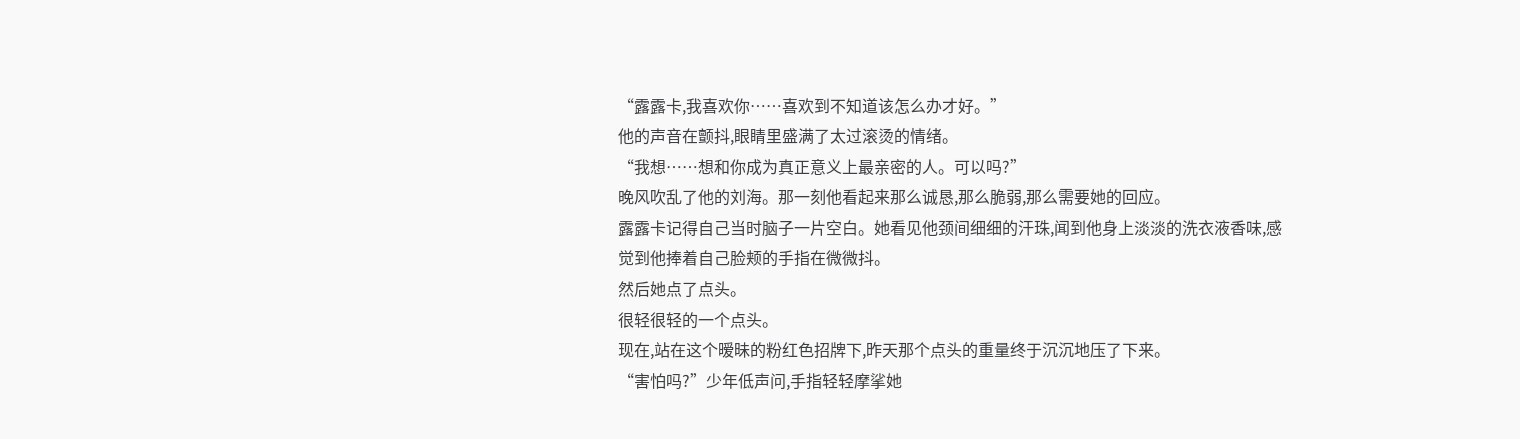“露露卡,我喜欢你……喜欢到不知道该怎么办才好。”
他的声音在颤抖,眼睛里盛满了太过滚烫的情绪。
“我想……想和你成为真正意义上最亲密的人。可以吗?”
晚风吹乱了他的刘海。那一刻他看起来那么诚恳,那么脆弱,那么需要她的回应。
露露卡记得自己当时脑子一片空白。她看见他颈间细细的汗珠,闻到他身上淡淡的洗衣液香味,感觉到他捧着自己脸颊的手指在微微抖。
然后她点了点头。
很轻很轻的一个点头。
现在,站在这个暧昧的粉红色招牌下,昨天那个点头的重量终于沉沉地压了下来。
“害怕吗?”少年低声问,手指轻轻摩挲她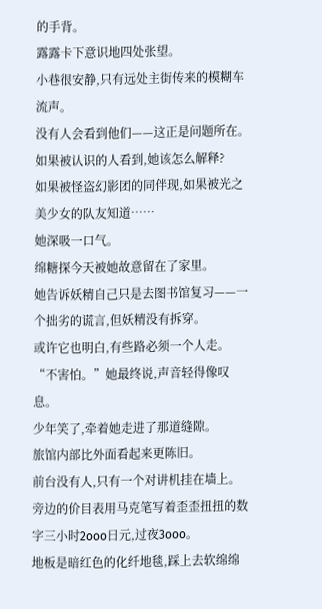的手背。
露露卡下意识地四处张望。
小巷很安静,只有远处主街传来的模糊车流声。
没有人会看到他们——这正是问题所在。
如果被认识的人看到,她该怎么解释?
如果被怪盗幻影团的同伴现,如果被光之美少女的队友知道……
她深吸一口气。
绵糖探今天被她故意留在了家里。
她告诉妖精自己只是去图书馆复习——一个拙劣的谎言,但妖精没有拆穿。
或许它也明白,有些路必须一个人走。
“不害怕。”她最终说,声音轻得像叹息。
少年笑了,牵着她走进了那道缝隙。
旅馆内部比外面看起来更陈旧。
前台没有人,只有一个对讲机挂在墙上。
旁边的价目表用马克笔写着歪歪扭扭的数字三小时2ooo日元,过夜3ooo。
地板是暗红色的化纤地毯,踩上去软绵绵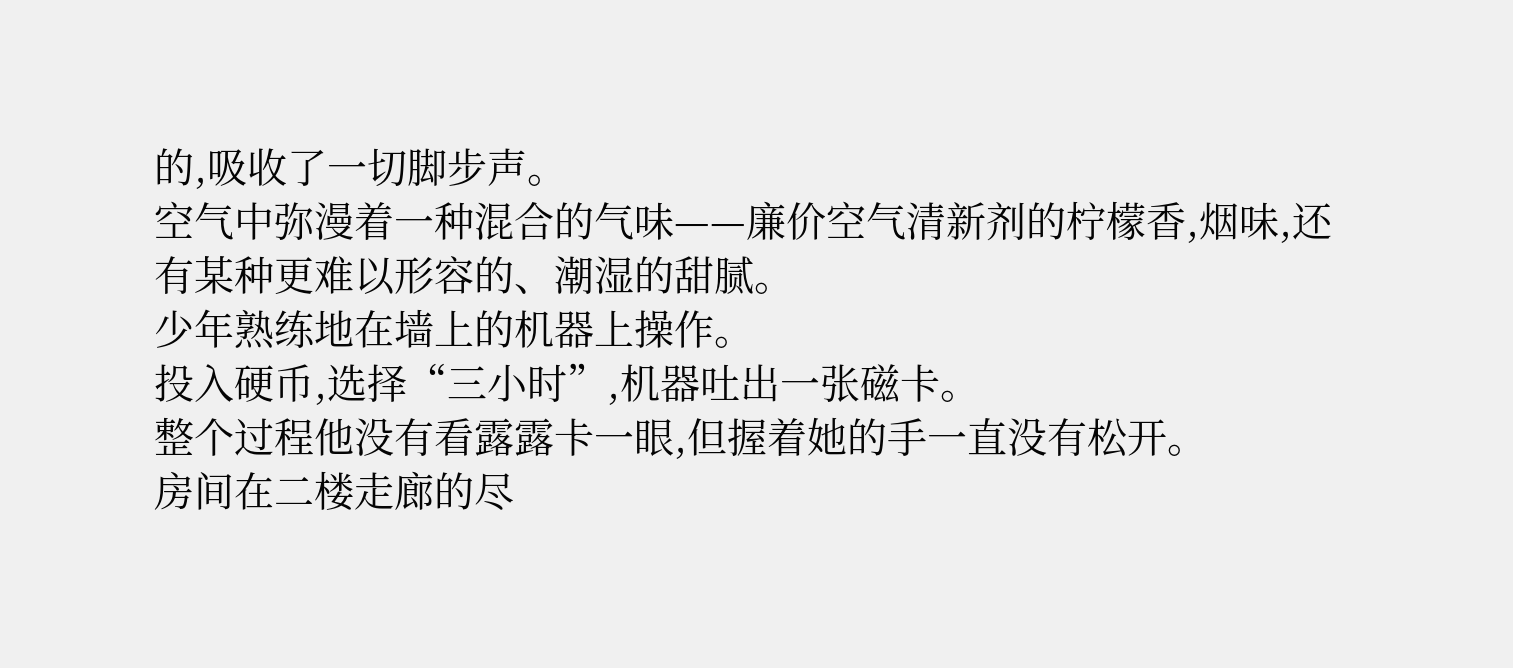的,吸收了一切脚步声。
空气中弥漫着一种混合的气味——廉价空气清新剂的柠檬香,烟味,还有某种更难以形容的、潮湿的甜腻。
少年熟练地在墙上的机器上操作。
投入硬币,选择“三小时”,机器吐出一张磁卡。
整个过程他没有看露露卡一眼,但握着她的手一直没有松开。
房间在二楼走廊的尽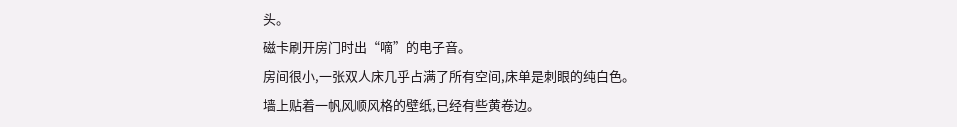头。
磁卡刷开房门时出“嘀”的电子音。
房间很小,一张双人床几乎占满了所有空间,床单是刺眼的纯白色。
墙上贴着一帆风顺风格的壁纸,已经有些黄卷边。